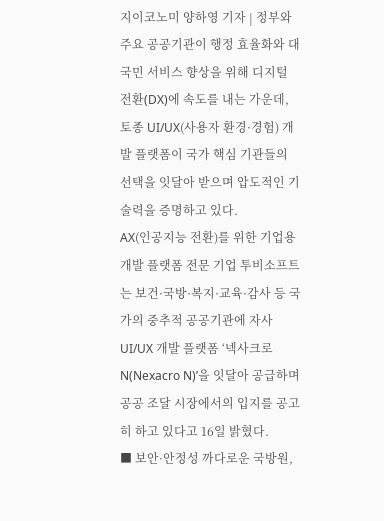지이코노미 양하영 기자 | 정부와 주요 공공기관이 행정 효율화와 대국민 서비스 향상을 위해 디지털 전환(DX)에 속도를 내는 가운데, 토종 UI/UX(사용자 환경·경험) 개발 플랫폼이 국가 핵심 기관들의 선택을 잇달아 받으며 압도적인 기술력을 증명하고 있다.
AX(인공지능 전환)를 위한 기업용 개발 플랫폼 전문 기업 투비소프트는 보건·국방·복지·교육·감사 등 국가의 중추적 공공기관에 자사 UI/UX 개발 플랫폼 ‘넥사크로 N(Nexacro N)’을 잇달아 공급하며 공공 조달 시장에서의 입지를 공고히 하고 있다고 16일 밝혔다.
■ 보안·안정성 까다로운 국방원,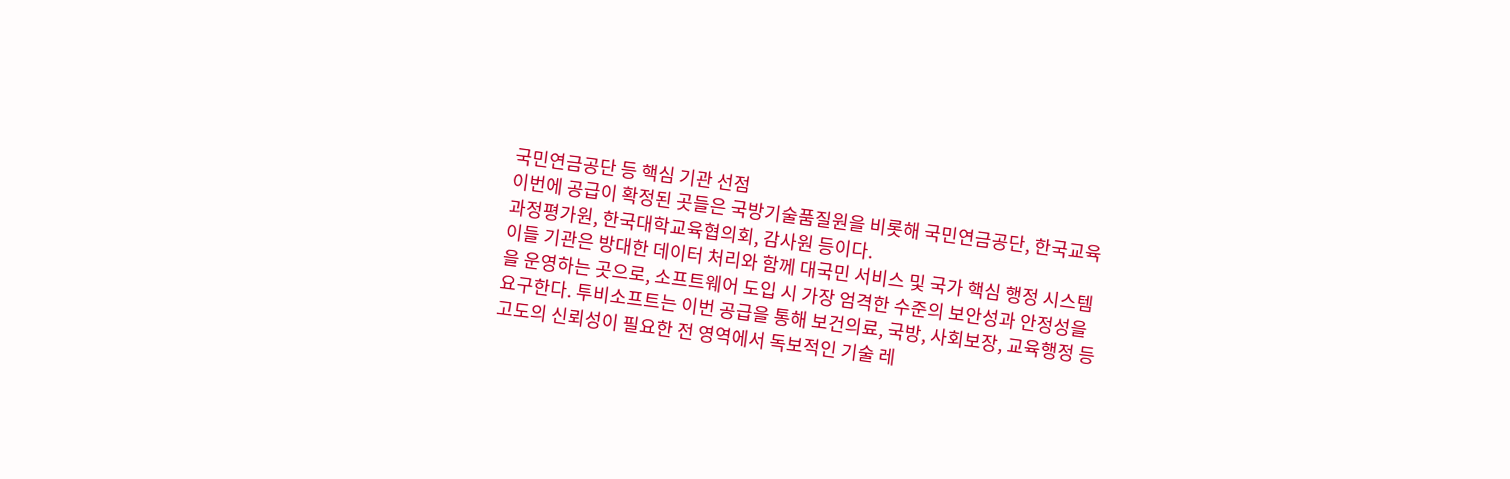국민연금공단 등 핵심 기관 선점
이번에 공급이 확정된 곳들은 국방기술품질원을 비롯해 국민연금공단, 한국교육과정평가원, 한국대학교육협의회, 감사원 등이다.
이들 기관은 방대한 데이터 처리와 함께 대국민 서비스 및 국가 핵심 행정 시스템을 운영하는 곳으로, 소프트웨어 도입 시 가장 엄격한 수준의 보안성과 안정성을 요구한다. 투비소프트는 이번 공급을 통해 보건의료, 국방, 사회보장, 교육행정 등 고도의 신뢰성이 필요한 전 영역에서 독보적인 기술 레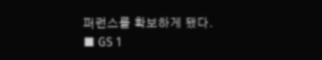퍼런스를 확보하게 됐다.
■ GS 1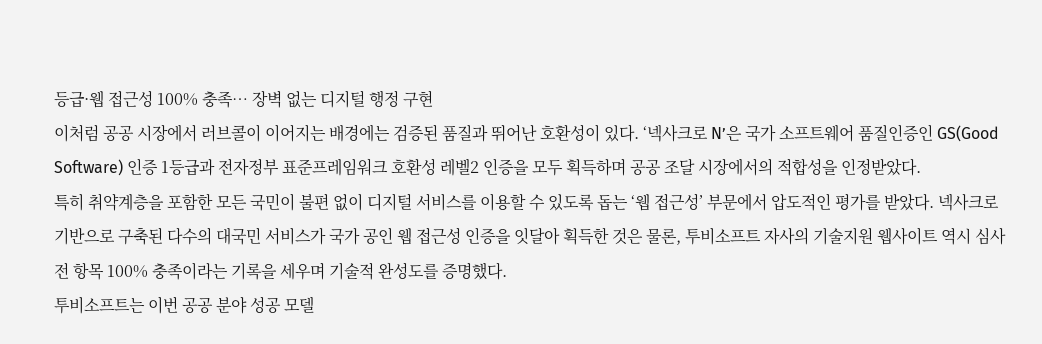등급·웹 접근성 100% 충족… 장벽 없는 디지털 행정 구현
이처럼 공공 시장에서 러브콜이 이어지는 배경에는 검증된 품질과 뛰어난 호환성이 있다. ‘넥사크로 N’은 국가 소프트웨어 품질인증인 GS(Good Software) 인증 1등급과 전자정부 표준프레임워크 호환성 레벨2 인증을 모두 획득하며 공공 조달 시장에서의 적합성을 인정받았다.
특히 취약계층을 포함한 모든 국민이 불편 없이 디지털 서비스를 이용할 수 있도록 돕는 ‘웹 접근성’ 부문에서 압도적인 평가를 받았다. 넥사크로 기반으로 구축된 다수의 대국민 서비스가 국가 공인 웹 접근성 인증을 잇달아 획득한 것은 물론, 투비소프트 자사의 기술지원 웹사이트 역시 심사 전 항목 100% 충족이라는 기록을 세우며 기술적 완성도를 증명했다.
투비소프트는 이번 공공 분야 성공 모델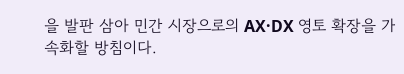을 발판 삼아 민간 시장으로의 AX·DX 영토 확장을 가속화할 방침이다.